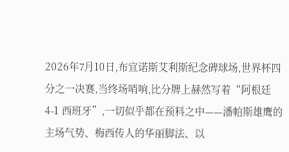2026年7月10日,布宜诺斯艾利斯纪念碑球场,世界杯四分之一决赛,当终场哨响,比分牌上赫然写着“阿根廷 4-1 西班牙”,一切似乎都在预料之中——潘帕斯雄鹰的主场气势、梅西传人的华丽脚法、以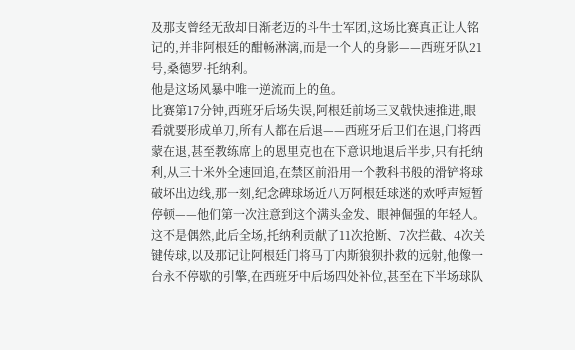及那支曾经无敌却日渐老迈的斗牛士军团,这场比赛真正让人铭记的,并非阿根廷的酣畅淋漓,而是一个人的身影——西班牙队21号,桑德罗·托纳利。
他是这场风暴中唯一逆流而上的鱼。
比赛第17分钟,西班牙后场失误,阿根廷前场三叉戟快速推进,眼看就要形成单刀,所有人都在后退——西班牙后卫们在退,门将西蒙在退,甚至教练席上的恩里克也在下意识地退后半步,只有托纳利,从三十米外全速回追,在禁区前沿用一个教科书般的滑铲将球破坏出边线,那一刻,纪念碑球场近八万阿根廷球迷的欢呼声短暂停顿——他们第一次注意到这个满头金发、眼神倔强的年轻人。
这不是偶然,此后全场,托纳利贡献了11次抢断、7次拦截、4次关键传球,以及那记让阿根廷门将马丁内斯狼狈扑救的远射,他像一台永不停歇的引擎,在西班牙中后场四处补位,甚至在下半场球队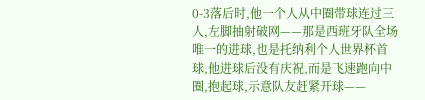0-3落后时,他一个人从中圈带球连过三人,左脚抽射破网——那是西班牙队全场唯一的进球,也是托纳利个人世界杯首球,他进球后没有庆祝,而是飞速跑向中圈,抱起球,示意队友赶紧开球——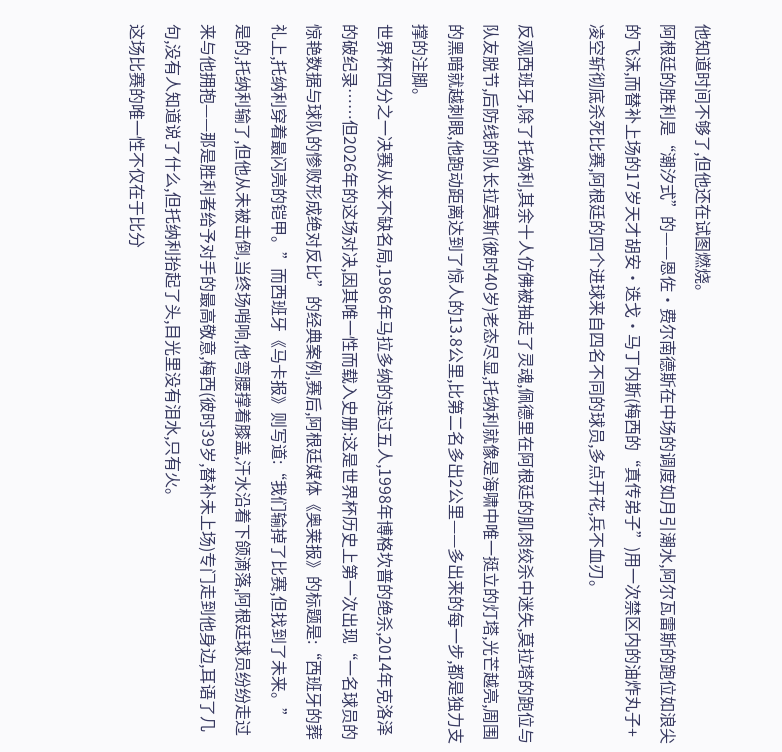他知道时间不够了,但他还在试图燃烧。
阿根廷的胜利是“潮汐式”的——恩佐·费尔南德斯在中场的调度如月引潮水,阿尔瓦雷斯的跑位如浪尖的飞沫,而替补上场的17岁天才胡安·迭戈·马丁内斯(梅西的“真传弟子”)用一次禁区内的油炸丸子+凌空斩彻底杀死比赛,阿根廷的四个进球来自四名不同的球员,多点开花,兵不血刃。

反观西班牙,除了托纳利,其余十人仿佛被抽走了灵魂,佩德里在阿根廷的肌肉绞杀中迷失,莫拉塔的跑位与队友脱节,后防线的队长拉莫斯(彼时40岁)老态尽显,托纳利就像是海啸中唯一挺立的灯塔,光芒越亮,周围的黑暗就越刺眼,他跑动距离达到了惊人的13.8公里,比第二名多出2公里——多出来的每一步,都是独力支撑的注脚。
世界杯四分之一决赛从来不缺名局,1986年马拉多纳的连过五人,1998年博格坎普的绝杀,2014年克洛泽的破纪录……但2026年的这场对决,因其唯一性而载入史册:这是世界杯历史上第一次出现“一名球员的惊艳数据与球队的惨败形成绝对反比”的经典案例,赛后,阿根廷媒体《奥莱报》的标题是:“西班牙的葬礼上,托纳利穿着最闪亮的铠甲。”而西班牙《马卡报》则写道:“我们输掉了比赛,但找到了未来。”
是的,托纳利输了,但他从未被击倒,当终场哨响,他弯腰撑着膝盖,汗水沿着下颌滴落,阿根廷球员纷纷走过来与他拥抱——那是胜利者给予对手的最高敬意,梅西(彼时39岁,替补未上场)专门走到他身边,耳语了几句,没有人知道说了什么,但托纳利抬起了头,目光里没有泪水,只有火。
这场比赛的唯一性不仅在于比分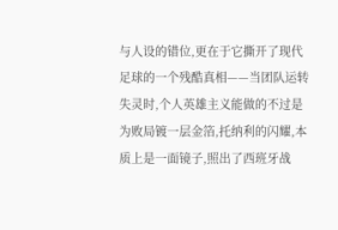与人设的错位,更在于它撕开了现代足球的一个残酷真相——当团队运转失灵时,个人英雄主义能做的不过是为败局镀一层金箔,托纳利的闪耀,本质上是一面镜子,照出了西班牙战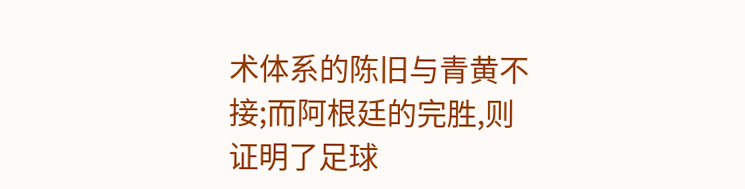术体系的陈旧与青黄不接;而阿根廷的完胜,则证明了足球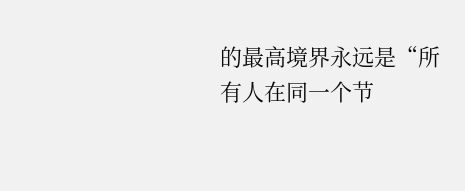的最高境界永远是“所有人在同一个节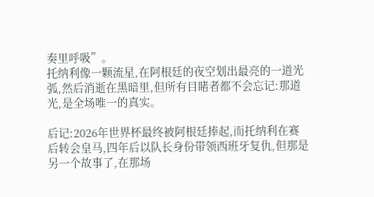奏里呼吸”。
托纳利像一颗流星,在阿根廷的夜空划出最亮的一道光弧,然后消逝在黑暗里,但所有目睹者都不会忘记:那道光,是全场唯一的真实。

后记:2026年世界杯最终被阿根廷捧起,而托纳利在赛后转会皇马,四年后以队长身份带领西班牙复仇,但那是另一个故事了,在那场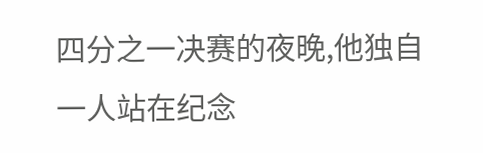四分之一决赛的夜晚,他独自一人站在纪念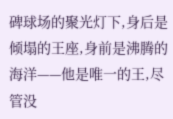碑球场的聚光灯下,身后是倾塌的王座,身前是沸腾的海洋——他是唯一的王,尽管没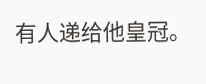有人递给他皇冠。